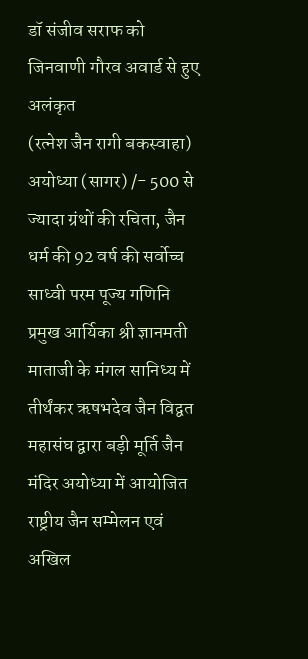डॉ संजीव सराफ को जिनवाणी गौरव अवार्ड से हुए अलंकृत
(रत्नेश जैन रागी बकस्वाहा)
अयोध्या (सागर) /- 500 से ज्यादा ग्रंथों की रचिता, जैन धर्म की 92 वर्ष की सर्वोच्च साध्वी परम पूज्य गणिनि प्रमुख आर्यिका श्री ज्ञानमती माताजी के मंगल सानिध्य में तीर्थंकर ऋषभदेव जैन विद्वत महासंघ द्वारा बड़ी मूर्ति जैन मंदिर अयोध्या में आयोजित राष्ट्रीय जैन सम्मेलन एवं अखिल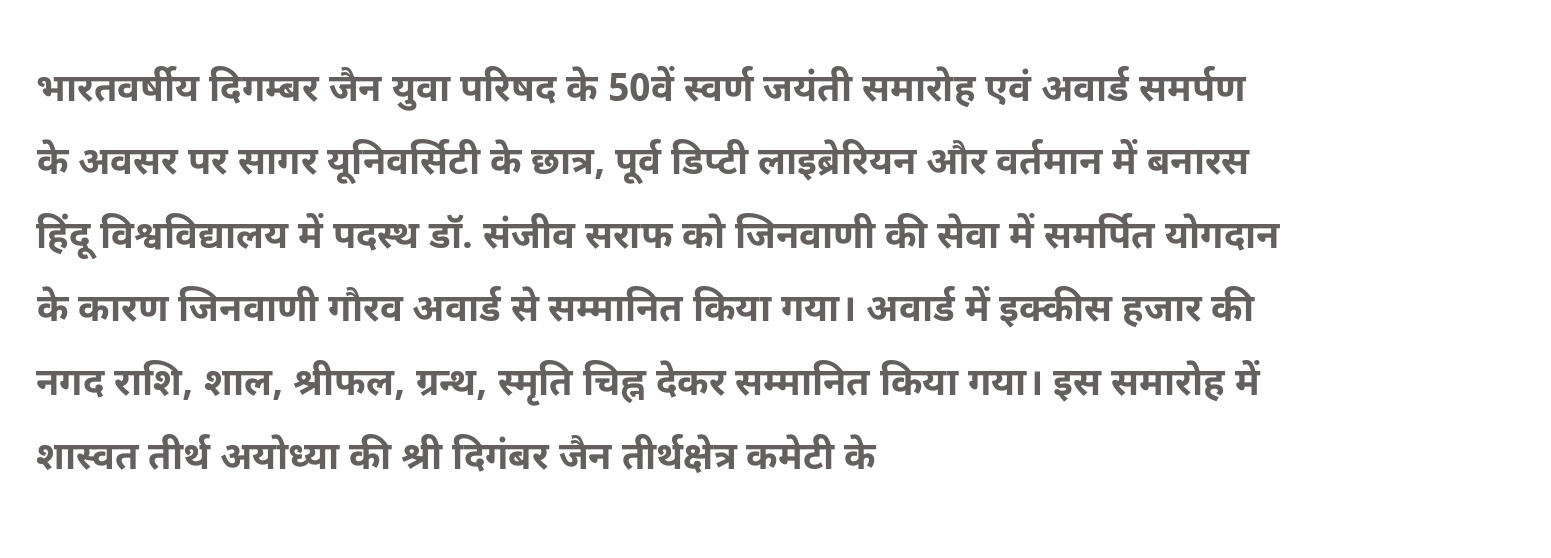भारतवर्षीय दिगम्बर जैन युवा परिषद के 50वें स्वर्ण जयंती समारोह एवं अवार्ड समर्पण के अवसर पर सागर यूनिवर्सिटी के छात्र, पूर्व डिप्टी लाइब्रेरियन और वर्तमान में बनारस हिंदू विश्वविद्यालय में पदस्थ डॉ. संजीव सराफ को जिनवाणी की सेवा में समर्पित योगदान के कारण जिनवाणी गौरव अवार्ड से सम्मानित किया गया। अवार्ड में इक्कीस हजार की नगद राशि, शाल, श्रीफल, ग्रन्थ, स्मृति चिह्न देकर सम्मानित किया गया। इस समारोह में शास्वत तीर्थ अयोध्या की श्री दिगंबर जैन तीर्थक्षेत्र कमेटी के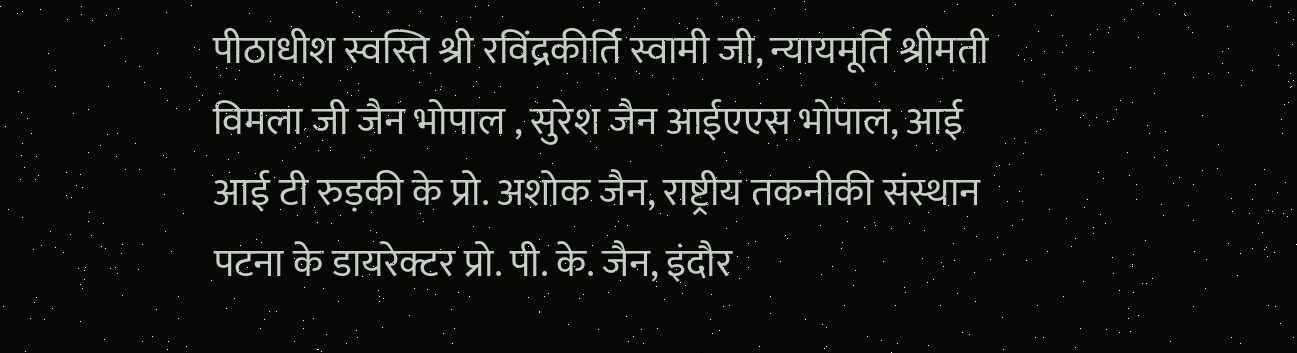पीठाधीश स्वस्ति श्री रविंद्रकीर्ति स्वामी जी, न्यायमूर्ति श्रीमती विमला जी जैन भोपाल , सुरेश जैन आईएएस भोपाल, आई आई टी रुड़की के प्रो. अशोक जैन, राष्ट्रीय तकनीकी संस्थान पटना के डायरेक्टर प्रो. पी. के. जैन, इंदौर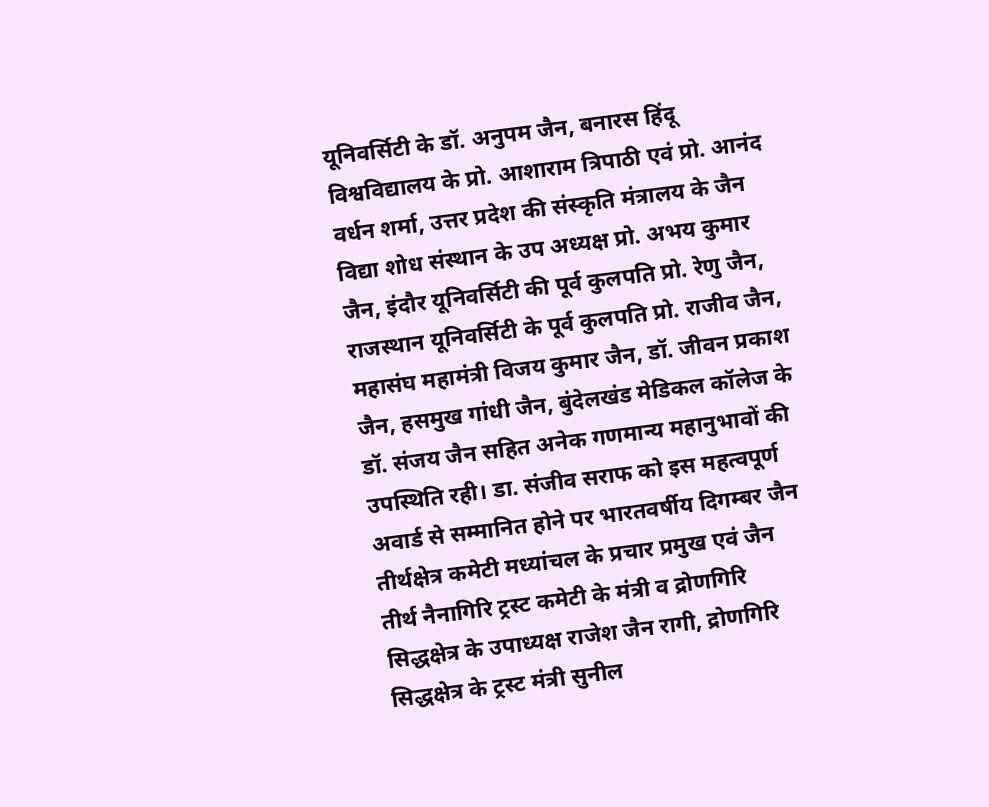यूनिवर्सिटी के डॉ. अनुपम जैन, बनारस हिंदू विश्वविद्यालय के प्रो. आशाराम त्रिपाठी एवं प्रो. आनंद वर्धन शर्मा, उत्तर प्रदेश की संस्कृति मंत्रालय के जैन विद्या शोध संस्थान के उप अध्यक्ष प्रो. अभय कुमार जैन, इंदौर यूनिवर्सिटी की पूर्व कुलपति प्रो. रेणु जैन, राजस्थान यूनिवर्सिटी के पूर्व कुलपति प्रो. राजीव जैन, महासंघ महामंत्री विजय कुमार जैन, डॉ. जीवन प्रकाश जैन, हसमुख गांधी जैन, बुंदेलखंड मेडिकल कॉलेज के डॉ. संजय जैन सहित अनेक गणमान्य महानुभावों की उपस्थिति रही। डा. संजीव सराफ को इस महत्वपूर्ण अवार्ड से सम्मानित होने पर भारतवर्षीय दिगम्बर जैन तीर्थक्षेत्र कमेटी मध्यांचल के प्रचार प्रमुख एवं जैन तीर्थ नैनागिरि ट्रस्ट कमेटी के मंत्री व द्रोणगिरि सिद्धक्षेत्र के उपाध्यक्ष राजेश जैन रागी, द्रोणगिरि सिद्धक्षेत्र के ट्रस्ट मंत्री सुनील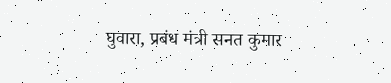घुवारा, प्रबंध मंत्री सनत कुमार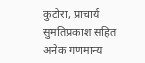कुटोरा, प्राचार्य सुमतिप्रकाश सहित अनेक गणमान्य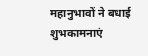महानुभावों ने बधाई शुभकामनाएं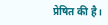प्रेषित की है।